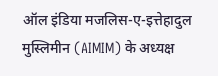ऑल इंडिया मजलिस-ए-इत्तेहादुल मुस्लिमीन (AIMIM) के अध्यक्ष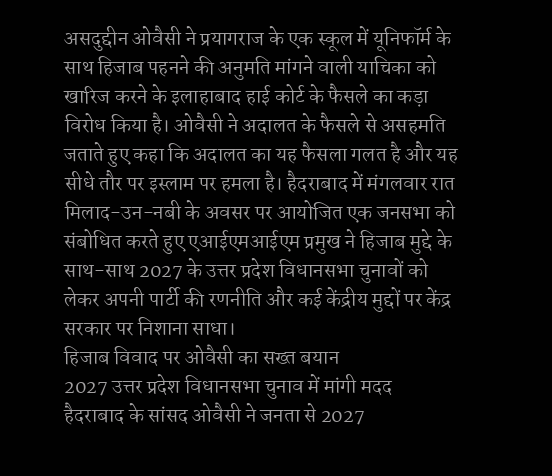असदुद्दीन ओवैसी ने प्रयागराज के एक स्कूल में यूनिफॉर्म के साथ हिजाब पहनने की अनुमति मांगने वाली याचिका को खारिज करने के इलाहाबाद हाई कोर्ट के फैसले का कड़ा विरोध किया है। ओवैसी ने अदालत के फैसले से असहमति जताते हुए कहा कि अदालत का यह फैसला गलत है और यह सीधे तौर पर इस्लाम पर हमला है। हैदराबाद में मंगलवार रात मिलाद-उन-नबी के अवसर पर आयोजित एक जनसभा को संबोधित करते हुए एआईएमआईएम प्रमुख ने हिजाब मुद्दे के साथ-साथ 2027 के उत्तर प्रदेश विधानसभा चुनावों को लेकर अपनी पार्टी की रणनीति और कई केंद्रीय मुद्दों पर केंद्र सरकार पर निशाना साधा।
हिजाब विवाद पर ओवैसी का सख्त बयान
2027 उत्तर प्रदेश विधानसभा चुनाव में मांगी मदद
हैदराबाद के सांसद ओवैसी ने जनता से 2027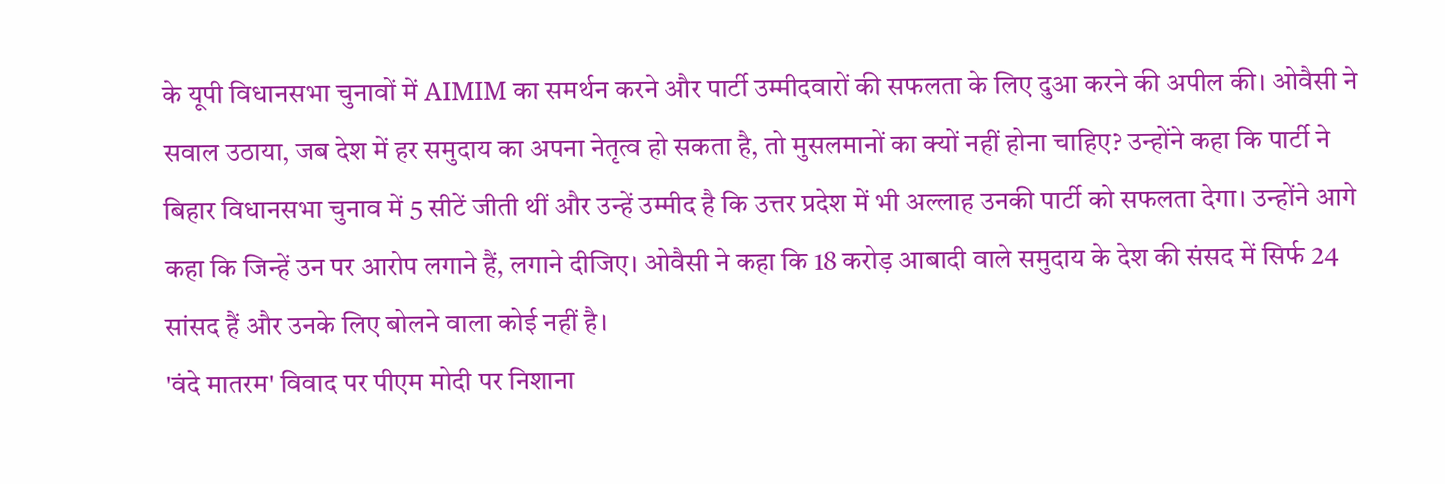के यूपी विधानसभा चुनावों में AIMIM का समर्थन करने और पार्टी उम्मीदवारों की सफलता के लिए दुआ करने की अपील की। ओवैसी ने सवाल उठाया, जब देश में हर समुदाय का अपना नेतृत्व हो सकता है, तो मुसलमानों का क्यों नहीं होना चाहिए? उन्होंने कहा कि पार्टी ने बिहार विधानसभा चुनाव में 5 सीटें जीती थीं और उन्हें उम्मीद है कि उत्तर प्रदेश में भी अल्लाह उनकी पार्टी को सफलता देगा। उन्होंने आगे कहा कि जिन्हें उन पर आरोप लगाने हैं, लगाने दीजिए। ओवैसी ने कहा कि 18 करोड़ आबादी वाले समुदाय के देश की संसद में सिर्फ 24 सांसद हैं और उनके लिए बोलने वाला कोई नहीं है।
'वंदे मातरम' विवाद पर पीएम मोदी पर निशाना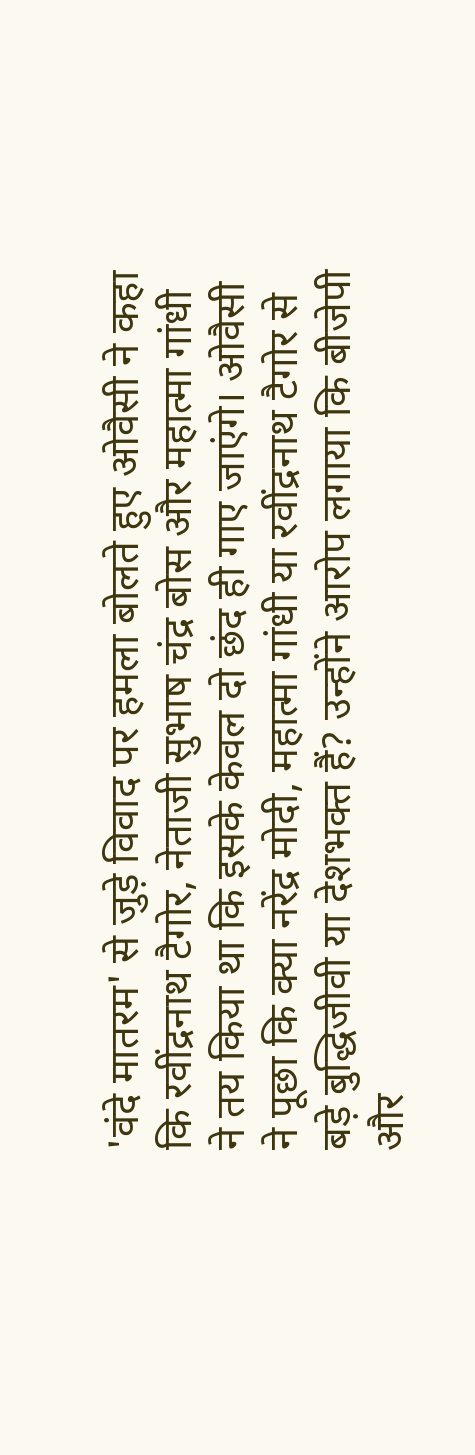'वंदे मातरम' से जुड़े विवाद पर हमला बोलते हुए ओवैसी ने कहा कि रवींद्रनाथ टैगोर, नेताजी सुभाष चंद्र बोस और महात्मा गांधी ने तय किया था कि इसके केवल दो छंद ही गाए जाएंगे। ओवैसी ने पूछा कि क्या नरेंद्र मोदी, महात्मा गांधी या रवींद्रनाथ टैगोर से बड़े बुद्धिजीवी या देशभक्त हैं? उन्होंने आरोप लगाया कि बीजेपी और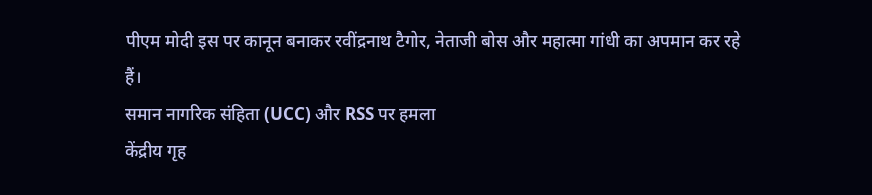पीएम मोदी इस पर कानून बनाकर रवींद्रनाथ टैगोर, नेताजी बोस और महात्मा गांधी का अपमान कर रहे हैं।
समान नागरिक संहिता (UCC) और RSS पर हमला
केंद्रीय गृह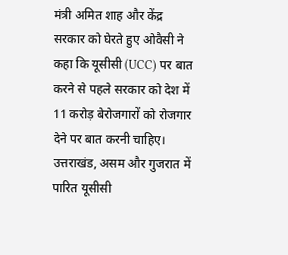मंत्री अमित शाह और केंद्र सरकार को घेरते हुए ओवैसी ने कहा कि यूसीसी (UCC) पर बात करने से पहले सरकार को देश में 11 करोड़ बेरोजगारों को रोजगार देने पर बात करनी चाहिए। उत्तराखंड, असम और गुजरात में पारित यूसीसी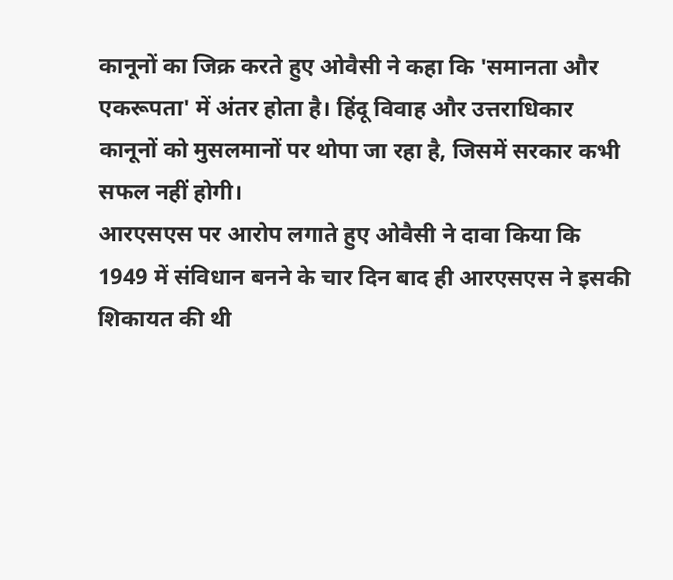कानूनों का जिक्र करते हुए ओवैसी ने कहा कि 'समानता और एकरूपता' में अंतर होता है। हिंदू विवाह और उत्तराधिकार कानूनों को मुसलमानों पर थोपा जा रहा है, जिसमें सरकार कभी सफल नहीं होगी।
आरएसएस पर आरोप लगाते हुए ओवैसी ने दावा किया कि 1949 में संविधान बनने के चार दिन बाद ही आरएसएस ने इसकी शिकायत की थी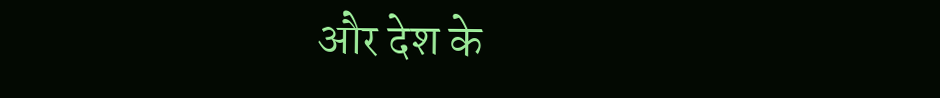और देश के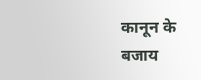कानून के बजाय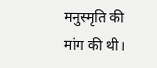मनुस्मृति की मांग की थी।